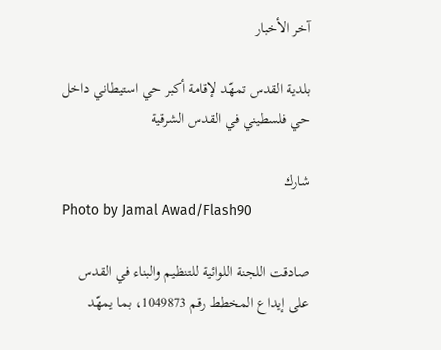آخر الأخبار

بلدية القدس تمهّد لإقامة أكبر حي استيطاني داخل حي فلسطيني في القدس الشرقية

شارك
Photo by Jamal Awad/Flash90

صادقت اللجنة اللوائية للتنظيم والبناء في القدس على إيداع المخطط رقم 1049873، بما يمهّد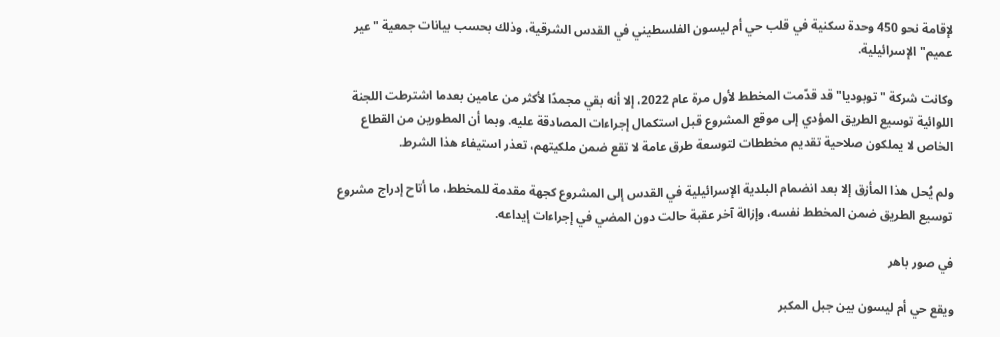لإقامة نحو 450 وحدة سكنية في قلب حي أم ليسون الفلسطيني في القدس الشرقية، وذلك بحسب بيانات جمعية "عير عميم" الإسرائيلية.

وكانت شركة "توبوديا" قد قدّمت المخطط لأول مرة عام 2022، إلا أنه بقي مجمدًا لأكثر من عامين بعدما اشترطت اللجنة اللوائية توسيع الطريق المؤدي إلى موقع المشروع قبل استكمال إجراءات المصادقة عليه. وبما أن المطورين من القطاع الخاص لا يملكون صلاحية تقديم مخططات لتوسعة طرق عامة لا تقع ضمن ملكيتهم، تعذر استيفاء هذا الشرط.

ولم يُحل هذا المأزق إلا بعد انضمام البلدية الإسرائيلية في القدس إلى المشروع كجهة مقدمة للمخطط، ما أتاح إدراج مشروع توسيع الطريق ضمن المخطط نفسه، وإزالة آخر عقبة حالت دون المضي في إجراءات إيداعه.

في صور باهر

ويقع حي أم ليسون بين جبل المكبر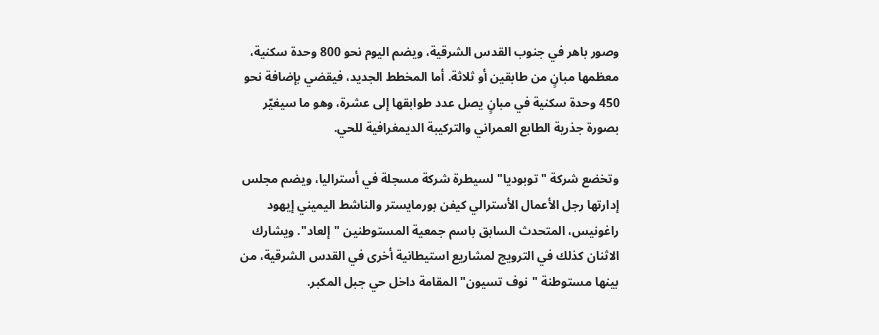وصور باهر في جنوب القدس الشرقية، ويضم اليوم نحو 800 وحدة سكنية، معظمها مبانٍ من طابقين أو ثلاثة. أما المخطط الجديد، فيقضي بإضافة نحو 450 وحدة سكنية في مبانٍ يصل عدد طوابقها إلى عشرة، وهو ما سيغيّر بصورة جذرية الطابع العمراني والتركيبة الديمغرافية للحي.

وتخضع شركة "توبوديا" لسيطرة شركة مسجلة في أستراليا، ويضم مجلس إدارتها رجل الأعمال الأسترالي كيفن بورمايستر والناشط اليميني إيهود راغونيس، المتحدث السابق باسم جمعية المستوطنين "إلعاد". ويشارك الاثنان كذلك في الترويج لمشاريع استيطانية أخرى في القدس الشرقية، من بينها مستوطنة "نوف تسيون" المقامة داخل حي جبل المكبر.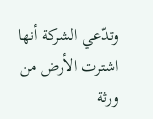وتدّعي الشركة أنها اشترت الأرض من ورثة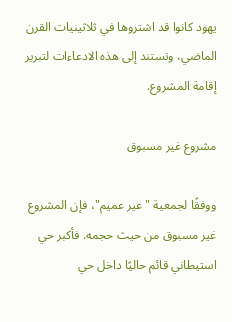يهود كانوا قد اشتروها في ثلاثينيات القرن الماضي، وتستند إلى هذه الادعاءات لتبرير إقامة المشروع.

مشروع غير مسبوق

ووفقًا لجمعية "عير عميم"، فإن المشروع غير مسبوق من حيث حجمه. فأكبر حي استيطاني قائم حاليًا داخل حي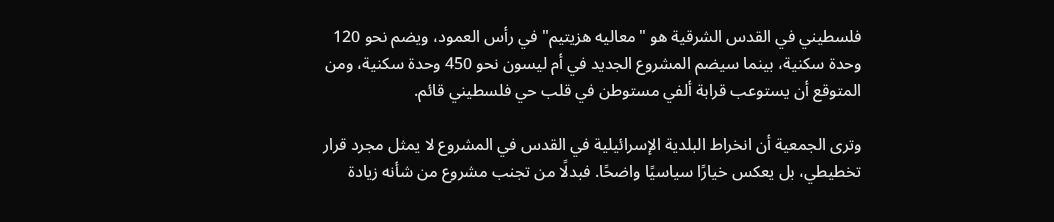فلسطيني في القدس الشرقية هو "معاليه هزيتيم" في رأس العمود، ويضم نحو 120 وحدة سكنية، بينما سيضم المشروع الجديد في أم ليسون نحو 450 وحدة سكنية، ومن المتوقع أن يستوعب قرابة ألفي مستوطن في قلب حي فلسطيني قائم.

وترى الجمعية أن انخراط البلدية الإسرائيلية في القدس في المشروع لا يمثل مجرد قرار تخطيطي، بل يعكس خيارًا سياسيًا واضحًا. فبدلًا من تجنب مشروع من شأنه زيادة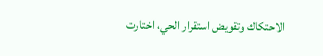الاحتكاك وتقويض استقرار الحي، اختارت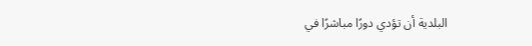البلدية أن تؤدي دورًا مباشرًا في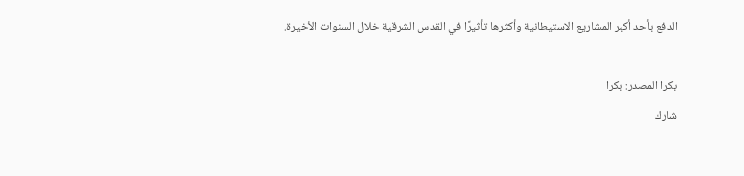الدفع بأحد أكبر المشاريع الاستيطانية وأكثرها تأثيرًا في القدس الشرقية خلال السنوات الأخيرة.

بكرا المصدر: بكرا
شارك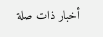أخبار ذات صلة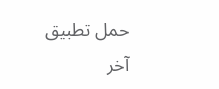حمل تطبيق آخر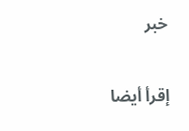خبر

إقرأ أيضا